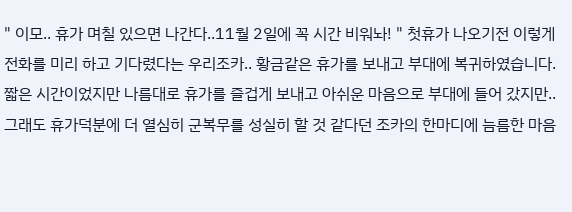" 이모.. 휴가 며칠 있으면 나간다..11월 2일에 꼭 시간 비워놔! " 첫휴가 나오기전 이렇게 전화를 미리 하고 기다렸다는 우리조카.. 황금같은 휴가를 보내고 부대에 복귀하였습니다. 짧은 시간이었지만 나름대로 휴가를 즐겁게 보내고 아쉬운 마음으로 부대에 들어 갔지만.. 그래도 휴가덕분에 더 열심히 군복무를 성실히 할 것 같다던 조카의 한마디에 늠름한 마음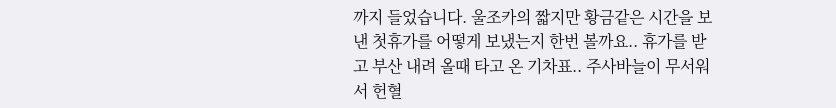까지 들었습니다. 울조카의 짧지만 황금같은 시간을 보낸 첫휴가를 어떻게 보냈는지 한번 볼까요.. 휴가를 받고 부산 내려 올때 타고 온 기차표.. 주사바늘이 무서워서 헌혈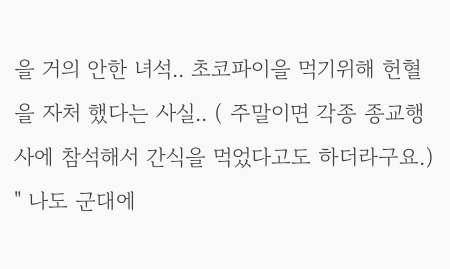을 거의 안한 녀석.. 초코파이을 먹기위해 헌혈을 자처 했다는 사실.. ( 주말이면 각종 종교행사에 참석해서 간식을 먹었다고도 하더라구요.) " 나도 군대에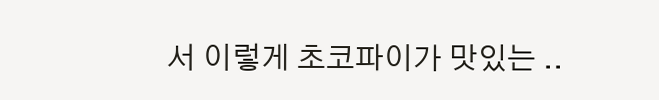서 이렇게 초코파이가 맛있는 ..